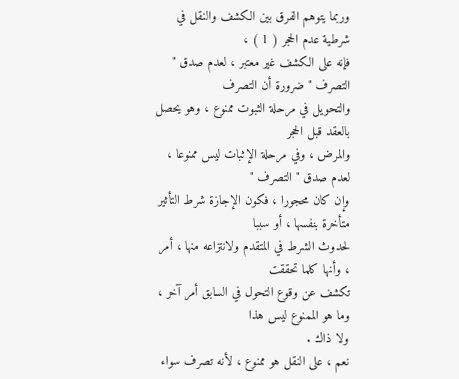وربما يتوهم الفرق بين الكشف والنقل في شرطية عدم الحجر ( 1 ) ،
فإنه على الكشف غير معتبر ، لعدم صدق " التصرف " ضرورة أن التصرف
والتحويل في مرحلة الثبوت ممنوع ، وهو يحصل بالعقد قبل الحجر
والمرض ، وفي مرحلة الإثبات ليس ممنوعا ، لعدم صدق " التصرف "
وإن كان محجورا ، فكون الإجازة شرط التأثير متأخرة بنفسها ، أو سببا
لحدوث الشرط في المتقدم ولانتزاعه منها ، أمر ، وأنها كلما تحققت
تكشف عن وقوع التحول في السابق أمر آخر ، وما هو الممنوع ليس هذا
ولا ذاك .
نعم ، على النقل هو ممنوع ، لأنه تصرف سواء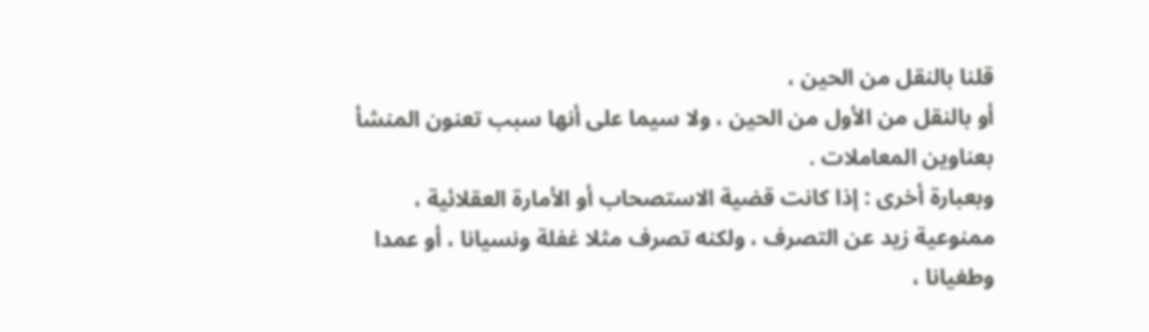قلنا بالنقل من الحين ،
أو بالنقل من الأول من الحين ، ولا سيما على أنها سبب تعنون المنشأ
بعناوين المعاملات .
وبعبارة أخرى : إذا كانت قضية الاستصحاب أو الأمارة العقلائية ،
ممنوعية زيد عن التصرف ، ولكنه تصرف مثلا غفلة ونسيانا ، أو عمدا
وطغيانا ،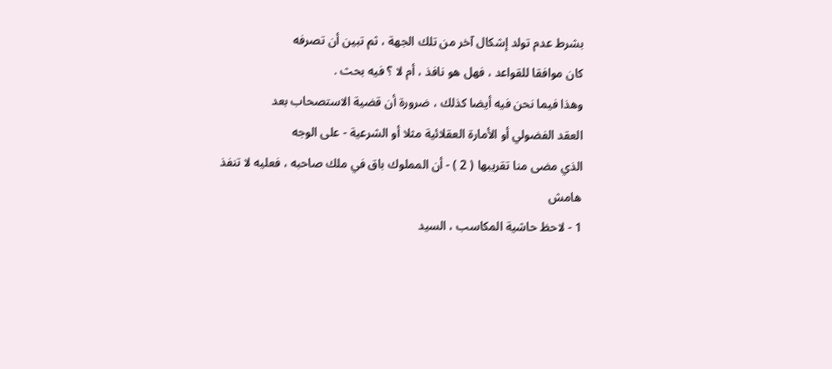بشرط عدم تولد إشكال آخر من تلك الجهة ، ثم تبين أن تصرفه
كان موافقا للقواعد ، فهل هو نافذ ، أم لا ؟ فيه بحث .
وهذا فيما نحن فيه أيضا كذلك ، ضرورة أن قضية الاستصحاب بعد
العقد الفضولي أو الأمارة العقلائية مثلا أو الشرعية - على الوجه
الذي مضى منا تقريبها ( 2 ) - أن المملوك باق في ملك صاحبه ، فعليه لا تنفذ
هامش
1 - لاحظ حاشية المكاسب ، السيد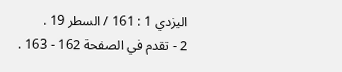اليزدي 1 : 161 / السطر 19 .
2 - تقدم في الصفحة 162 - 163 .